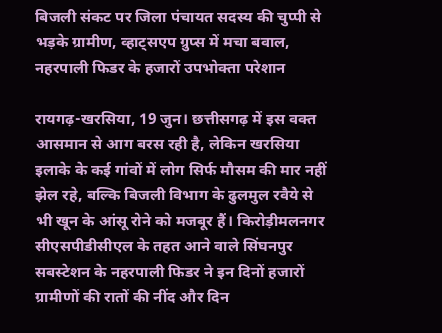बिजली संकट पर जिला पंचायत सदस्य की चुप्पी से भड़के ग्रामीण, व्हाट्सएप ग्रुप्स में मचा बवाल, नहरपाली फिडर के हजारों उपभोक्ता परेशान

रायगढ़-खरसिया, 19 जुन। छत्तीसगढ़ में इस वक्त आसमान से आग बरस रही है, लेकिन खरसिया इलाके के कई गांवों में लोग सिर्फ मौसम की मार नहीं झेल रहे, बल्कि बिजली विभाग के ढुलमुल रवैये से भी खून के आंसू रोने को मजबूर हैं। किरोड़ीमलनगर सीएसपीडीसीएल के तहत आने वाले सिंघनपुर सबस्टेशन के नहरपाली फिडर ने इन दिनों हजारों ग्रामीणों की रातों की नींद और दिन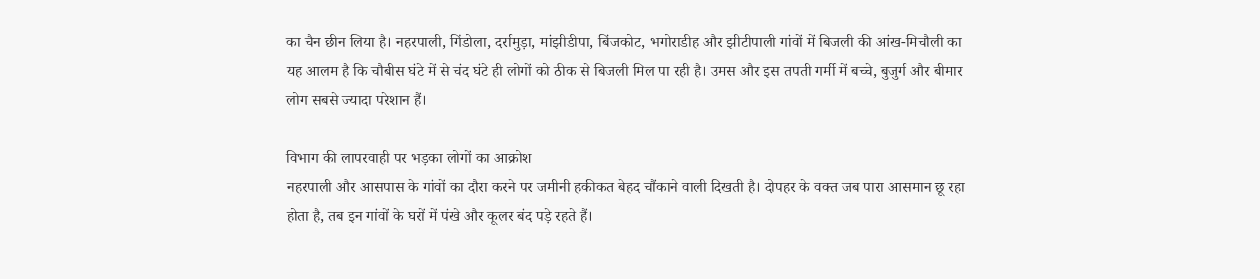का चैन छीन लिया है। नहरपाली, गिंडोला, दर्रामुड़ा, मांझीडीपा, बिंजकोट, भगोराडीह और झीटीपाली गांवों में बिजली की आंख-मिचौली का यह आलम है कि चौबीस घंटे में से चंद घंटे ही लोगों को ठीक से बिजली मिल पा रही है। उमस और इस तपती गर्मी में बच्चे, बुजुर्ग और बीमार लोग सबसे ज्यादा परेशान हैं।

विभाग की लापरवाही पर भड़का लोगों का आक्रोश
नहरपाली और आसपास के गांवों का दौरा करने पर जमीनी हकीकत बेहद चौंकाने वाली दिखती है। दोपहर के वक्त जब पारा आसमान छू रहा होता है, तब इन गांवों के घरों में पंखे और कूलर बंद पड़े रहते हैं।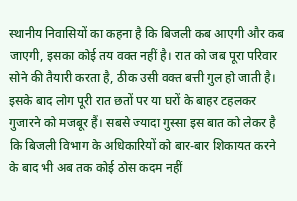स्थानीय निवासियों का कहना है कि बिजली कब आएगी और कब जाएगी, इसका कोई तय वक्त नहीं है। रात को जब पूरा परिवार सोने की तैयारी करता है, ठीक उसी वक्त बत्ती गुल हो जाती है। इसके बाद लोग पूरी रात छतों पर या घरों के बाहर टहलकर गुजारने को मजबूर हैं। सबसे ज्यादा गुस्सा इस बात को लेकर है कि बिजली विभाग के अधिकारियों को बार-बार शिकायत करने के बाद भी अब तक कोई ठोस कदम नहीं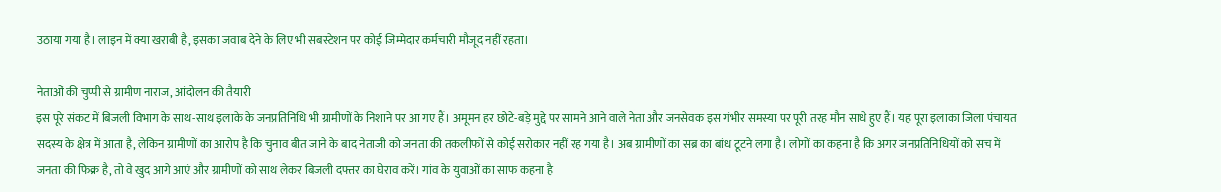उठाया गया है। लाइन में क्या खराबी है, इसका जवाब देने के लिए भी सबस्टेशन पर कोई जिम्मेदार कर्मचारी मौजूद नहीं रहता।

नेताओं की चुप्पी से ग्रामीण नाराज, आंदोलन की तैयारी
इस पूरे संकट में बिजली विभाग के साथ-साथ इलाके के जनप्रतिनिधि भी ग्रामीणों के निशाने पर आ गए हैं। अमूमन हर छोटे-बड़े मुद्दे पर सामने आने वाले नेता और जनसेवक इस गंभीर समस्या पर पूरी तरह मौन साधे हुए हैं। यह पूरा इलाका जिला पंचायत सदस्य के क्षेत्र में आता है, लेकिन ग्रामीणों का आरोप है कि चुनाव बीत जाने के बाद नेताजी को जनता की तकलीफों से कोई सरोकार नहीं रह गया है। अब ग्रामीणों का सब्र का बांध टूटने लगा है। लोगों का कहना है कि अगर जनप्रतिनिधियों को सच में जनता की फिक्र है, तो वे खुद आगे आएं और ग्रामीणों को साथ लेकर बिजली दफ्तर का घेराव करें। गांव के युवाओं का साफ कहना है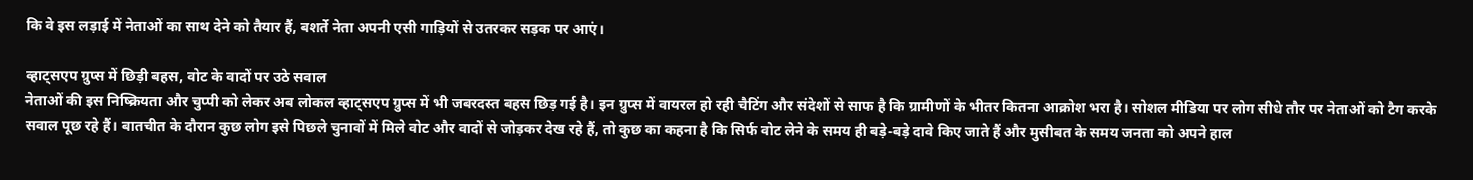कि वे इस लड़ाई में नेताओं का साथ देने को तैयार हैं, बशर्ते नेता अपनी एसी गाड़ियों से उतरकर सड़क पर आएं।

व्हाट्सएप ग्रुप्स में छिड़ी बहस, वोट के वादों पर उठे सवाल
नेताओं की इस निष्क्रियता और चुप्पी को लेकर अब लोकल व्हाट्सएप ग्रुप्स में भी जबरदस्त बहस छिड़ गई है। इन ग्रुप्स में वायरल हो रही चैटिंग और संदेशों से साफ है कि ग्रामीणों के भीतर कितना आक्रोश भरा है। सोशल मीडिया पर लोग सीधे तौर पर नेताओं को टैग करके सवाल पूछ रहे हैं। बातचीत के दौरान कुछ लोग इसे पिछले चुनावों में मिले वोट और वादों से जोड़कर देख रहे हैं, तो कुछ का कहना है कि सिर्फ वोट लेने के समय ही बड़े-बड़े दावे किए जाते हैं और मुसीबत के समय जनता को अपने हाल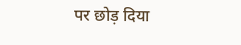पर छोड़ दिया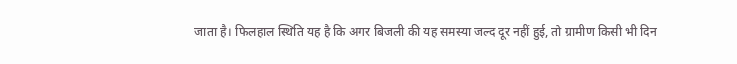जाता है। फिलहाल स्थिति यह है कि अगर बिजली की यह समस्या जल्द दूर नहीं हुई, तो ग्रामीण किसी भी दिन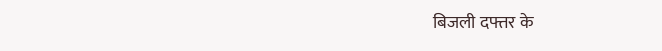बिजली दफ्तर के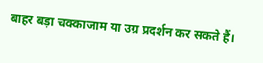बाहर बड़ा चक्काजाम या उग्र प्रदर्शन कर सकते हैं।